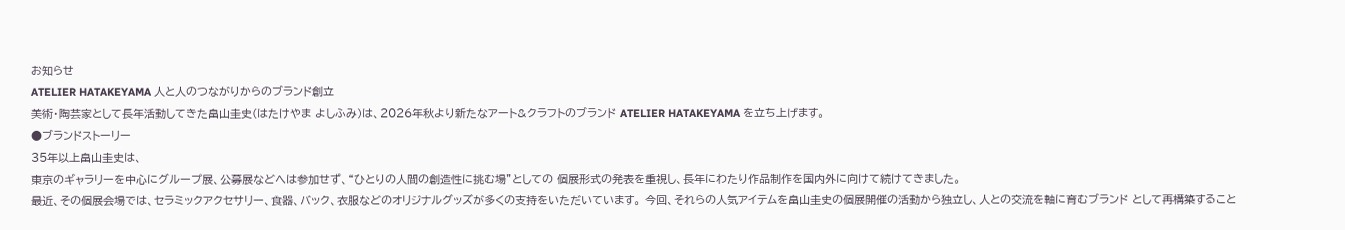お知らせ
ATELIER HATAKEYAMA 人と人のつながりからのブランド創立
美術・陶芸家として長年活動してきた畠山圭史(はたけやま よしふみ)は、2026年秋より新たなアート&クラフトのブランド ATELIER HATAKEYAMA を立ち上げます。
●ブランドストーリー
35年以上畠山圭史は、
東京のギャラリーを中心にグループ展、公募展などへは参加せず、“ひとりの人間の創造性に挑む場”としての 個展形式の発表を重視し、長年にわたり作品制作を国内外に向けて続けてきました。
最近、その個展会場では、セラミックアクセサリー、食器、バック、衣服などのオリジナルグッズが多くの支持をいただいています。 今回、それらの人気アイテムを畠山圭史の個展開催の活動から独立し、人との交流を軸に育むブランド として再構築すること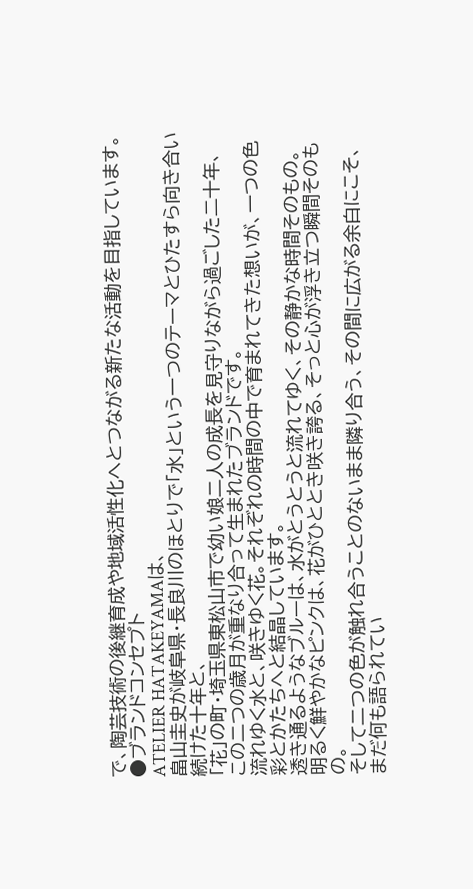で、陶芸技術の後継育成や地域活性化へとつながる新たな活動を目指しています。
●ブランドコンセプト
ATELIER HATAKEYAMAは、
畠山圭史が岐阜県・長良川のほとりで「水」という一つのテーマとひたすら向き合い続けた十年と、
「花」の町・埼玉県東松山市で幼い娘二人の成長を見守りながら過ごした二十年、
この二つの歳月が重なり合って生まれたブランドです。
流れゆく水と、咲きゆく花。それぞれの時間の中で育まれてきた想いが、一つの色彩とかたちへと結晶しています。
透き通るようなブルーは、水がとうとうと流れてゆく、その静かな時間そのもの。
明るく鮮やかなピンクは、花がひととき咲き誇る、そっと心が浮き立つ瞬間そのもの。
そして二つの色が触れ合うことのないまま隣り合う、その間に広がる余白にこそ、まだ何も語られてい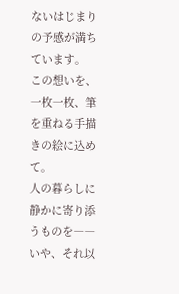ないはじまりの予感が満ちています。
この想いを、一枚一枚、筆を重ねる手描きの絵に込めて。
人の暮らしに静かに寄り添うものを――いや、それ以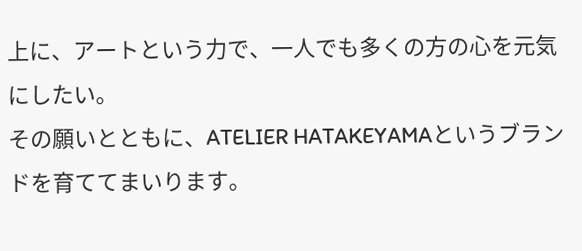上に、アートという力で、一人でも多くの方の心を元気にしたい。
その願いとともに、ATELIER HATAKEYAMAというブランドを育ててまいります。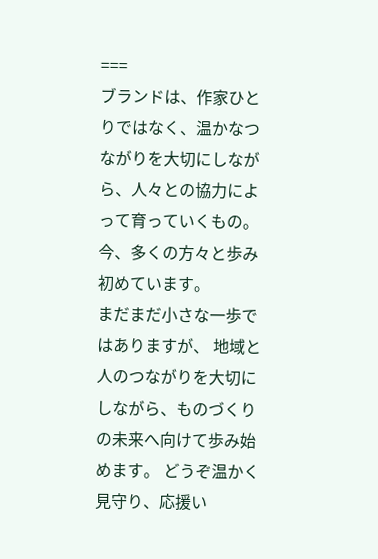===
ブランドは、作家ひとりではなく、温かなつながりを大切にしながら、人々との協力によって育っていくもの。
今、多くの方々と歩み初めています。
まだまだ小さな一歩ではありますが、 地域と人のつながりを大切にしながら、ものづくりの未来へ向けて歩み始めます。 どうぞ温かく見守り、応援い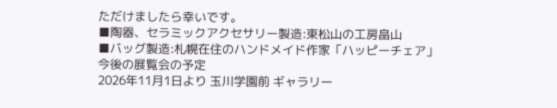ただけましたら幸いです。
■陶器、セラミックアクセサリー製造:東松山の工房畠山
■バッグ製造:札幌在住のハンドメイド作家「ハッピーチェア」
今後の展覧会の予定
2026年11月1日より 玉川学園前 ギャラリー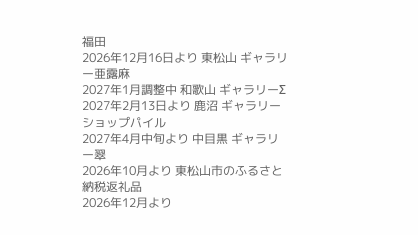福田
2026年12月16日より 東松山 ギャラリー亜露麻
2027年1月調整中 和歌山 ギャラリーΣ
2027年2月13日より 鹿沼 ギャラリーショップパイル
2027年4月中旬より 中目黒 ギャラリー翠
2026年10月より 東松山市のふるさと納税返礼品
2026年12月より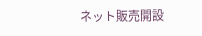ネット販売開設